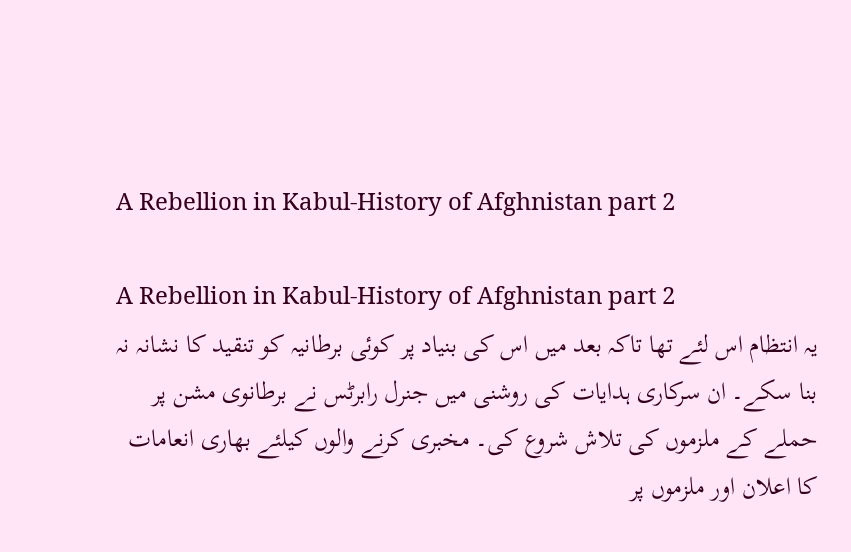A Rebellion in Kabul-History of Afghnistan part 2

A Rebellion in Kabul-History of Afghnistan part 2
یہ انتظام اس لئے تھا تاکہ بعد میں اس کی بنیاد پر کوئی برطانیہ کو تنقید کا نشانہ نہ بنا سکے۔ ان سرکاری ہدایات کی روشنی میں جنرل رابرٹس نے برطانوی مشن پر حملے کے ملزموں کی تلاش شروع کی۔ مخبری کرنے والوں کیلئے بھاری انعامات کا اعلان اور ملزموں پر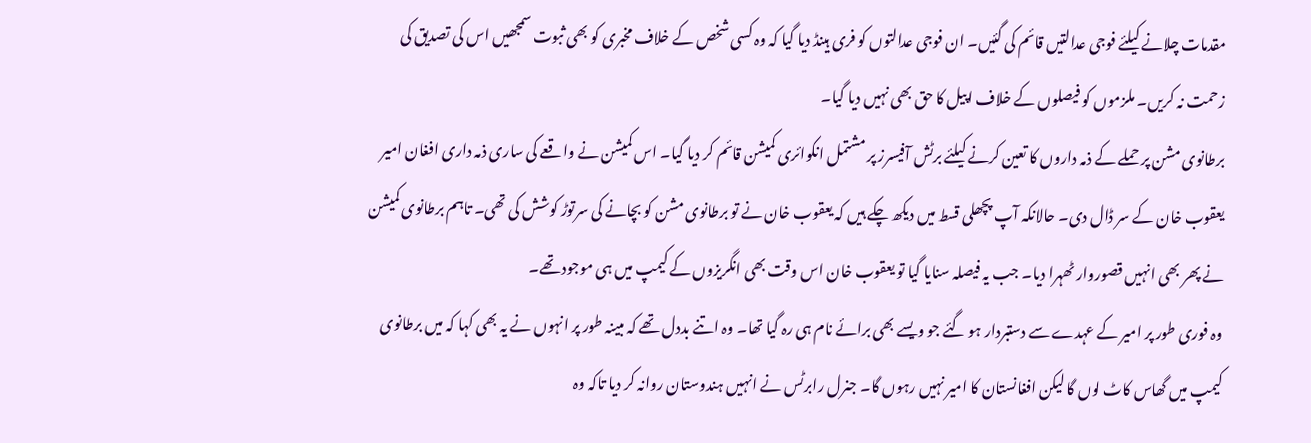مقدمات چلانے کیلئے فوجی عدالتیں قائم کی گئیں۔ ان فوجی عدالتوں کو فری ہینڈ دیا گیا کہ وہ کسی شخص کے خلاف مخبری کو بھی ثبوت سمجھیں اس کی تصدیق کی زحمت نہ کریں۔ ملزموں کو فیصلوں کے خلاف اپیل کا حق بھی نہیں دیا گیا۔
برطانوی مشن پر حملے کے ذمہ داروں کا تعین کرنے کیلئے برٹش آفیسرز پر مشتمل انکوائری کمیشن قائم کر دیا گیا۔ اس کمیشن نے واقعے کی ساری ذمہ داری افغان امیر یعقوب خان کے سر ڈال دی۔ حالانکہ آپ پچھلی قسط میں دیکھ چکے ہیں کہ یعقوب خان نے تو برطانوی مشن کو بچانے کی سرتوڑ کوشش کی تھی۔ تاہم برطانوی کمیشن نے پھر بھی انہیں قصوروار ٹھہرا دیا۔ جب یہ فیصلہ سنایا گیا تو یعقوب خان اس وقت بھی انگریزوں کے کیمپ میں ہی موجود تھے۔
وہ فوری طور پر امیر کے عہدے سے دستبردار ہو گئے جو ویسے بھی برائے نام ہی رہ گیا تھا۔ وہ اتنے بددل تھے کہ مبینہ طور پر انہوں نے یہ بھی کہا کہ میں برطانوی کیمپ میں گھاس کاٹ لوں گا لیکن افغانستان کا امیر نہیں رہوں گا۔ جنرل رابرٹس نے انہیں ہندوستان روانہ کر دیا تاکہ وہ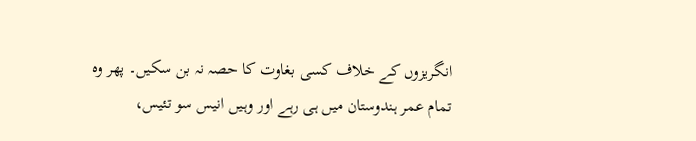انگریزوں کے خلاف کسی بغاوت کا حصہ نہ بن سکیں۔ پھر وہ تمام عمر ہندوستان میں ہی رہے اور وہیں انیس سو تئیس،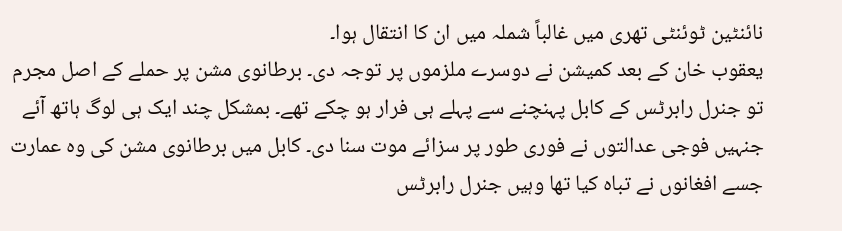نائنٹین ٹوئنٹی تھری میں غالباً شملہ میں ان کا انتقال ہوا۔
یعقوب خان کے بعد کمیشن نے دوسرے ملزموں پر توجہ دی۔ برطانوی مشن پر حملے کے اصل مجرم تو جنرل رابرٹس کے کابل پہنچنے سے پہلے ہی فرار ہو چکے تھے۔ بمشکل چند ایک ہی لوگ ہاتھ آئے جنہیں فوجی عدالتوں نے فوری طور پر سزائے موت سنا دی۔ کابل میں برطانوی مشن کی وہ عمارت جسے افغانوں نے تباہ کیا تھا وہیں جنرل رابرٹس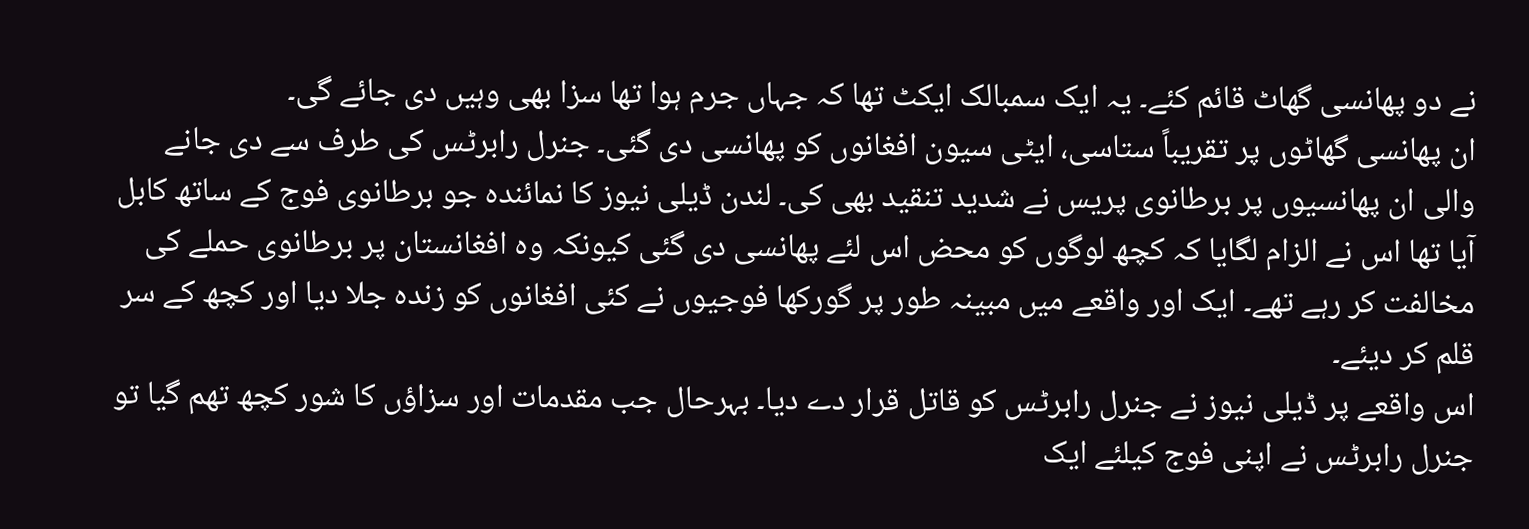نے دو پھانسی گھاٹ قائم کئے۔ یہ ایک سمبالک ایکٹ تھا کہ جہاں جرم ہوا تھا سزا بھی وہیں دی جائے گی۔
ان پھانسی گھاٹوں پر تقریباً ستاسی، ایٹی سیون افغانوں کو پھانسی دی گئی۔ جنرل رابرٹس کی طرف سے دی جانے والی ان پھانسیوں پر برطانوی پریس نے شدید تنقید بھی کی۔ لندن ڈیلی نیوز کا نمائندہ جو برطانوی فوج کے ساتھ کابل آیا تھا اس نے الزام لگایا کہ کچھ لوگوں کو محض اس لئے پھانسی دی گئی کیونکہ وہ افغانستان پر برطانوی حملے کی مخالفت کر رہے تھے۔ ایک اور واقعے میں مبینہ طور پر گورکھا فوجیوں نے کئی افغانوں کو زندہ جلا دیا اور کچھ کے سر قلم کر دیئے۔
اس واقعے پر ڈیلی نیوز نے جنرل رابرٹس کو قاتل قرار دے دیا۔ بہرحال جب مقدمات اور سزاؤں کا شور کچھ تھم گیا تو جنرل رابرٹس نے اپنی فوج کیلئے ایک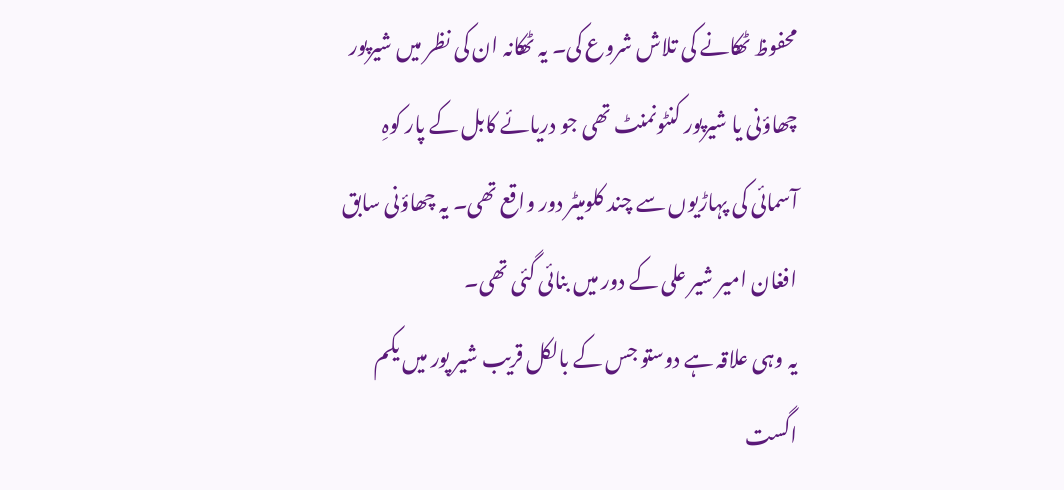محفوظ ٹھکانے کی تلاش شروع کی۔ یہ ٹھکانہ ان کی نظر میں شیرپور چھاؤنی یا شیرپور کنٹونمنٹ تھی جو دریائے کابل کے پار کوہِ آسمائی کی پہاڑیوں سے چند کلومیٹر دور واقع تھی۔ یہ چھاؤنی سابق افغان امیر شیر علی کے دور میں بنائی گئی تھی۔
یہ وہی علاقہ ہے دوستو جس کے بالکل قریب شیر پور میں یکم اگست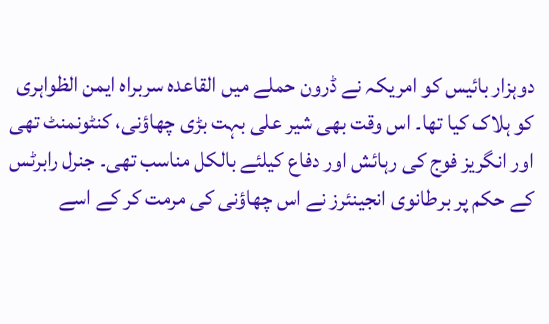دوہزار بائیس کو امریکہ نے ڈرون حملے میں القاعدہ سربراہ ایمن الظواہری کو ہلاک کیا تھا۔ اس وقت بھی شیر علی بہت بڑی چھاؤنی، کنٹونمنٹ تھی اور انگریز فوج کی رہائش اور دفاع کیلئے بالکل مناسب تھی۔ جنرل رابرٹس کے حکم پر برطانوی انجینئرز نے اس چھاؤنی کی مرمت کر کے اسے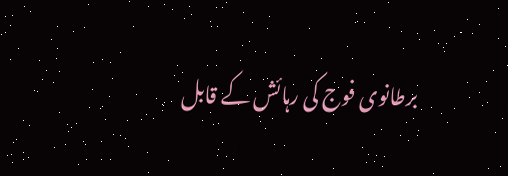برطانوی فوج کی رہائش کے قابل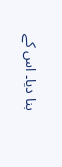بنا دیا۔ اس کے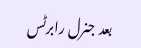بعد جنرل رابرٹس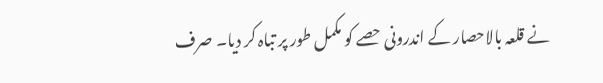نے قلعہ بالاحصار کے اندرونی حصے کو مکمل طور پر تباہ کر دیا۔ صرف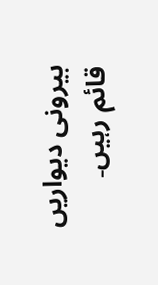بیرونی دیواریں قائم رہیں۔